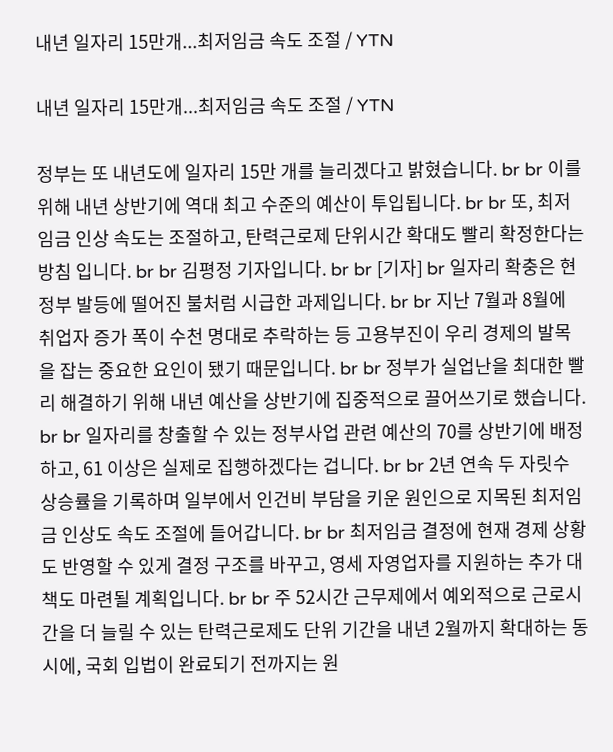내년 일자리 15만개...최저임금 속도 조절 / YTN

내년 일자리 15만개...최저임금 속도 조절 / YTN

정부는 또 내년도에 일자리 15만 개를 늘리겠다고 밝혔습니다. br br 이를 위해 내년 상반기에 역대 최고 수준의 예산이 투입됩니다. br br 또, 최저임금 인상 속도는 조절하고, 탄력근로제 단위시간 확대도 빨리 확정한다는 방침 입니다. br br 김평정 기자입니다. br br [기자] br 일자리 확충은 현 정부 발등에 떨어진 불처럼 시급한 과제입니다. br br 지난 7월과 8월에 취업자 증가 폭이 수천 명대로 추락하는 등 고용부진이 우리 경제의 발목을 잡는 중요한 요인이 됐기 때문입니다. br br 정부가 실업난을 최대한 빨리 해결하기 위해 내년 예산을 상반기에 집중적으로 끌어쓰기로 했습니다. br br 일자리를 창출할 수 있는 정부사업 관련 예산의 70를 상반기에 배정하고, 61 이상은 실제로 집행하겠다는 겁니다. br br 2년 연속 두 자릿수 상승률을 기록하며 일부에서 인건비 부담을 키운 원인으로 지목된 최저임금 인상도 속도 조절에 들어갑니다. br br 최저임금 결정에 현재 경제 상황도 반영할 수 있게 결정 구조를 바꾸고, 영세 자영업자를 지원하는 추가 대책도 마련될 계획입니다. br br 주 52시간 근무제에서 예외적으로 근로시간을 더 늘릴 수 있는 탄력근로제도 단위 기간을 내년 2월까지 확대하는 동시에, 국회 입법이 완료되기 전까지는 원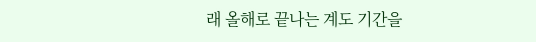래 올해로 끝나는 계도 기간을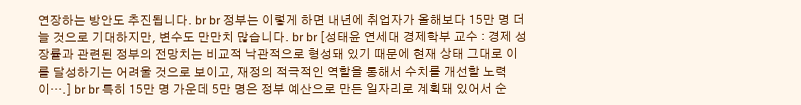연장하는 방안도 추진됩니다. br br 정부는 이렇게 하면 내년에 취업자가 올해보다 15만 명 더 늘 것으로 기대하지만, 변수도 만만치 많습니다. br br [성태윤 연세대 경제학부 교수 : 경제 성장률과 관련된 정부의 전망치는 비교적 낙관적으로 형성돼 있기 때문에 현재 상태 그대로 이를 달성하기는 어려울 것으로 보이고, 재정의 적극적인 역할을 통해서 수치를 개선할 노력이….] br br 특히 15만 명 가운데 5만 명은 정부 예산으로 만든 일자리로 계획돼 있어서 순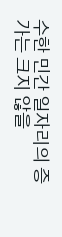수한 민간 일자리의 증가는 크지 않을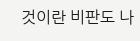것이란 비판도 나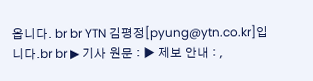옵니다. br br YTN 김평정[pyung@ytn.co.kr]입니다.br br ▶ 기사 원문 : ▶ 제보 안내 : ,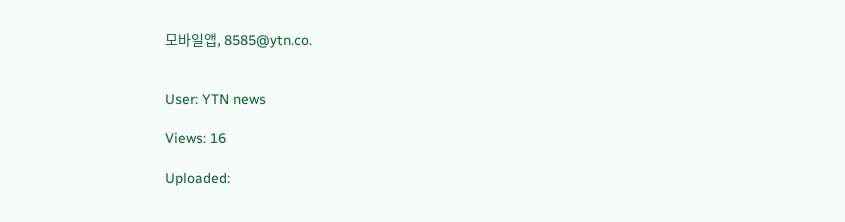모바일앱, 8585@ytn.co.


User: YTN news

Views: 16

Uploaded: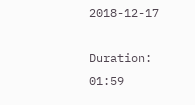2018-12-17

Duration: 01:59